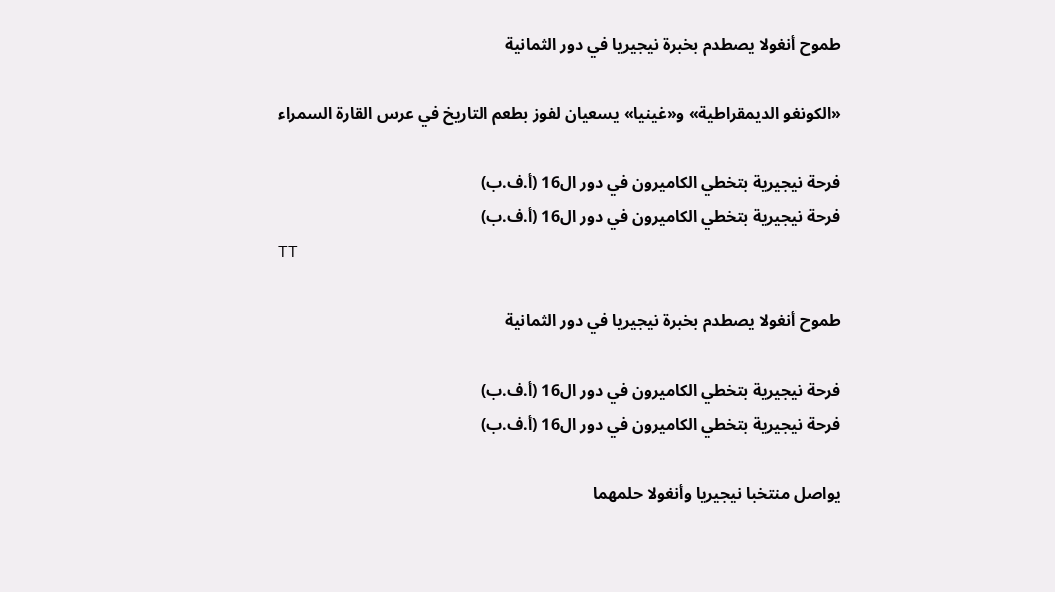طموح أنغولا يصطدم بخبرة نيجيريا في دور الثمانية

«الكونغو الديمقراطية» و«غينيا» يسعيان لفوز بطعم التاريخ في عرس القارة السمراء

فرحة نيجيرية بتخطي الكاميرون في دور ال16 (أ.ف.ب)
فرحة نيجيرية بتخطي الكاميرون في دور ال16 (أ.ف.ب)
TT

طموح أنغولا يصطدم بخبرة نيجيريا في دور الثمانية

فرحة نيجيرية بتخطي الكاميرون في دور ال16 (أ.ف.ب)
فرحة نيجيرية بتخطي الكاميرون في دور ال16 (أ.ف.ب)

يواصل منتخبا نيجيريا وأنغولا حلمهما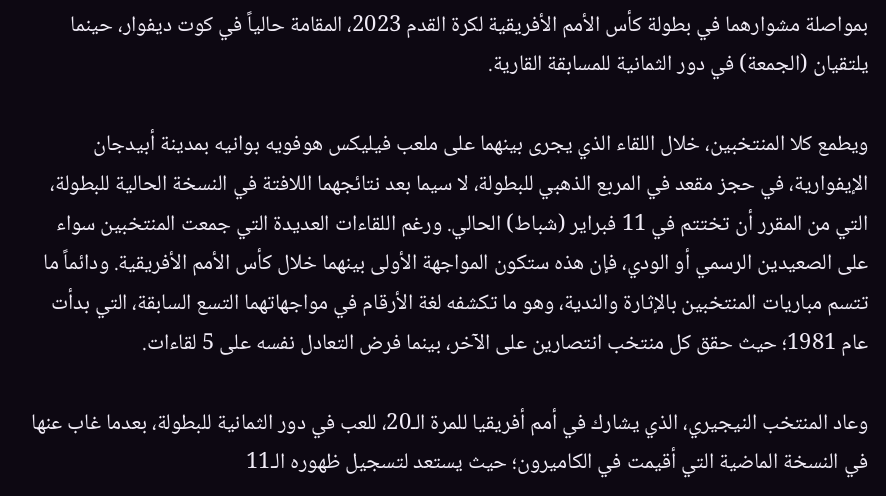بمواصلة مشوارهما في بطولة كأس الأمم الأفريقية لكرة القدم 2023، المقامة حالياً في كوت ديفوار، حينما يلتقيان (الجمعة) في دور الثمانية للمسابقة القارية.

ويطمع كلا المنتخبين، خلال اللقاء الذي يجرى بينهما على ملعب فيليكس هوفويه بوانيه بمدينة أبيدجان الإيفوارية، في حجز مقعد في المربع الذهبي للبطولة، لا سيما بعد نتائجهما اللافتة في النسخة الحالية للبطولة، التي من المقرر أن تختتم في 11 فبراير (شباط) الحالي. ورغم اللقاءات العديدة التي جمعت المنتخبين سواء على الصعيدين الرسمي أو الودي، فإن هذه ستكون المواجهة الأولى بينهما خلال كأس الأمم الأفريقية. ودائماً ما تتسم مباريات المنتخبين بالإثارة والندية، وهو ما تكشفه لغة الأرقام في مواجهاتهما التسع السابقة، التي بدأت عام 1981؛ حيث حقق كل منتخب انتصارين على الآخر، بينما فرض التعادل نفسه على 5 لقاءات.

وعاد المنتخب النيجيري، الذي يشارك في أمم أفريقيا للمرة الـ20، للعب في دور الثمانية للبطولة، بعدما غاب عنها في النسخة الماضية التي أقيمت في الكاميرون؛ حيث يستعد لتسجيل ظهوره الـ11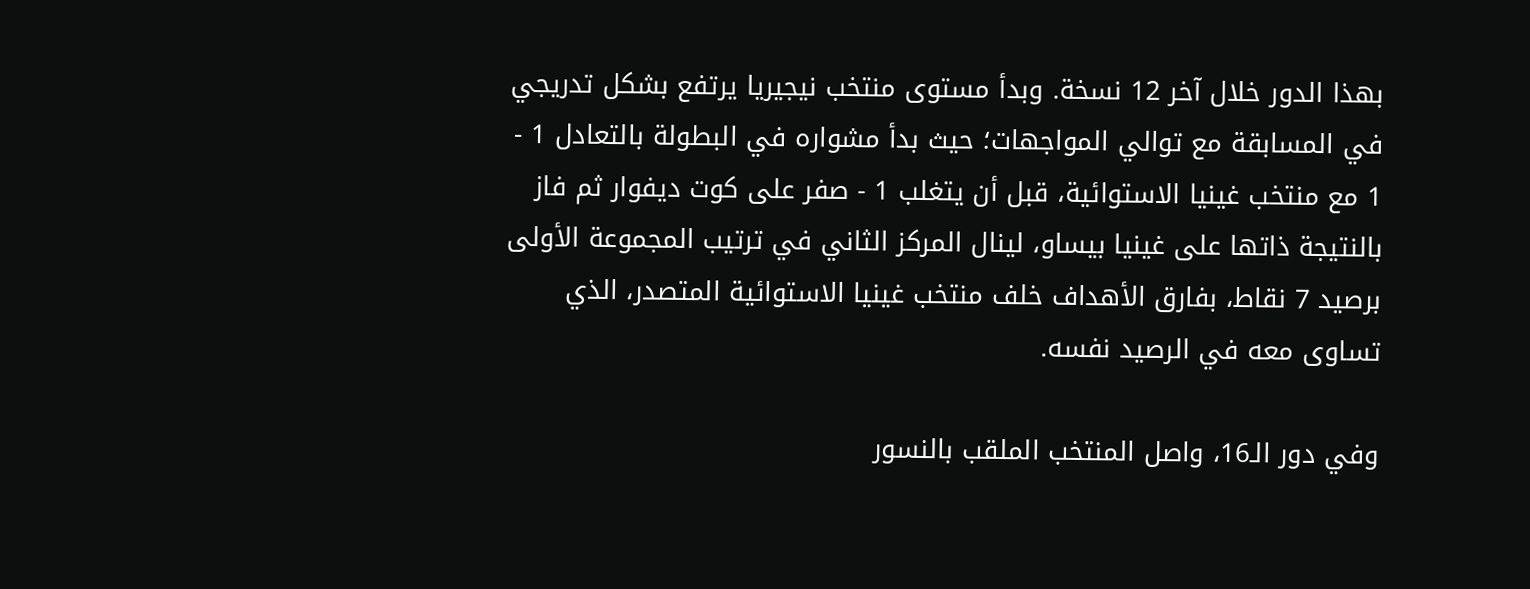بهذا الدور خلال آخر 12 نسخة. وبدأ مستوى منتخب نيجيريا يرتفع بشكل تدريجي في المسابقة مع توالي المواجهات؛ حيث بدأ مشواره في البطولة بالتعادل 1 - 1 مع منتخب غينيا الاستوائية، قبل أن يتغلب 1 - صفر على كوت ديفوار ثم فاز بالنتيجة ذاتها على غينيا بيساو، لينال المركز الثاني في ترتيب المجموعة الأولى برصيد 7 نقاط، بفارق الأهداف خلف منتخب غينيا الاستوائية المتصدر، الذي تساوى معه في الرصيد نفسه.

وفي دور الـ16، واصل المنتخب الملقب بالنسور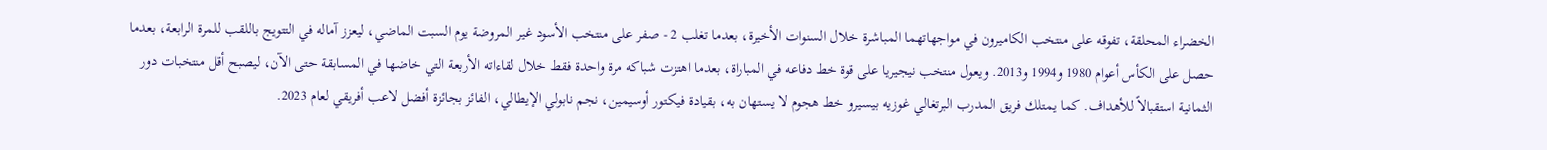الخضراء المحلقة، تفوقه على منتخب الكاميرون في مواجهاتهما المباشرة خلال السنوات الأخيرة، بعدما تغلب 2 - صفر على منتخب الأسود غير المروضة يوم السبت الماضي، ليعزز آماله في التتويج باللقب للمرة الرابعة، بعدما حصل على الكأس أعوام 1980 و1994 و2013. ويعول منتخب نيجيريا على قوة خط دفاعه في المباراة، بعدما اهتزت شباكه مرة واحدة فقط خلال لقاءاته الأربعة التي خاضها في المسابقة حتى الآن، ليصبح أقل منتخبات دور الثمانية استقبالاً للأهداف. كما يمتلك فريق المدرب البرتغالي غوزيه بيسيرو خط هجوم لا يستهان به، بقيادة فيكتور أوسيمين، نجم نابولي الإيطالي، الفائز بجائزة أفضل لاعب أفريقي لعام 2023.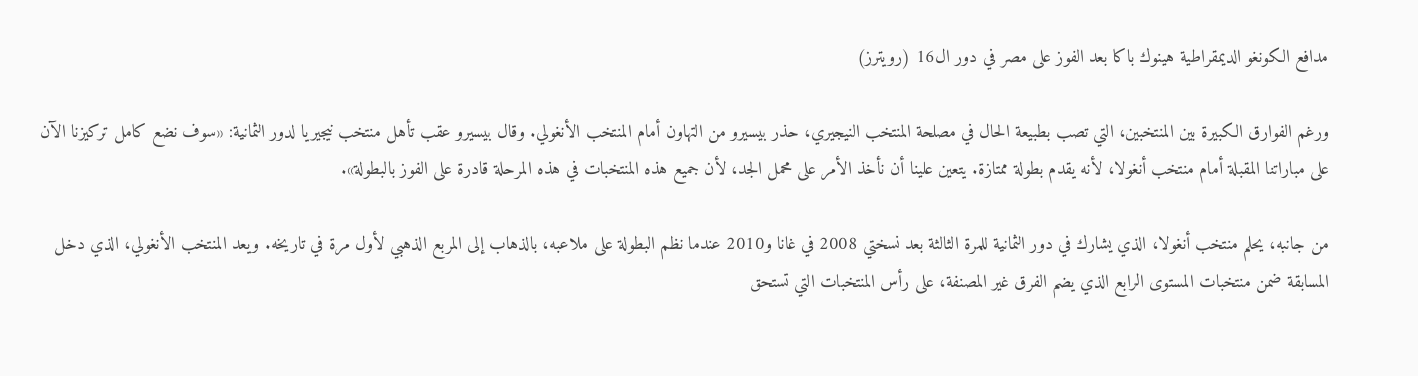مدافع الكونغو الديمقراطية هينوك باكا بعد الفوز على مصر في دور ال16 (رويترز)

ورغم الفوارق الكبيرة بين المنتخبين، التي تصب بطبيعة الحال في مصلحة المنتخب النيجيري، حذر بيسيرو من التهاون أمام المنتخب الأنغولي. وقال بيسيرو عقب تأهل منتخب نيجيريا لدور الثمانية: «سوف نضع كامل تركيزنا الآن على مباراتنا المقبلة أمام منتخب أنغولا، لأنه يقدم بطولة ممتازة. يتعين علينا أن نأخذ الأمر على محمل الجد، لأن جميع هذه المنتخبات في هذه المرحلة قادرة على الفوز بالبطولة».

من جانبه، يحلم منتخب أنغولا، الذي يشارك في دور الثمانية للمرة الثالثة بعد نسختي 2008 في غانا و2010 عندما نظم البطولة على ملاعبه، بالذهاب إلى المربع الذهبي لأول مرة في تاريخه. ويعد المنتخب الأنغولي، الذي دخل المسابقة ضمن منتخبات المستوى الرابع الذي يضم الفرق غير المصنفة، على رأس المنتخبات التي تستحق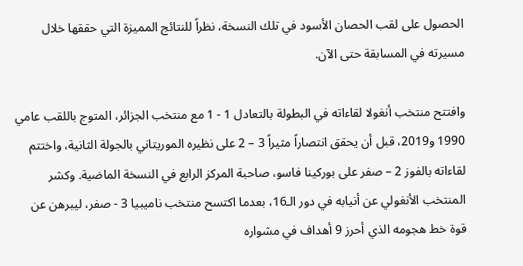الحصول على لقب الحصان الأسود في تلك النسخة، نظراً للنتائج المميزة التي حققها خلال مسيرته في المسابقة حتى الآن.

وافتتح منتخب أنغولا لقاءاته في البطولة بالتعادل 1 - 1 مع منتخب الجزائر، المتوج باللقب عامي 1990 و2019، قبل أن يحقق انتصاراً مثيراً 3 – 2 على نظيره الموريتاني بالجولة الثانية، واختتم لقاءاته بالفوز 2 – صفر على بوركينا فاسو، صاحبة المركز الرابع في النسخة الماضية. وكشر المنتخب الأنغولي عن أنيابه في دور الـ16، بعدما اكتسح منتخب ناميبيا 3 - صفر، ليبرهن عن قوة خط هجومه الذي أحرز 9 أهداف في مشواره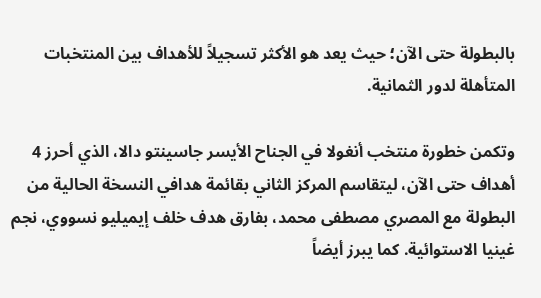بالبطولة حتى الآن؛ حيث يعد هو الأكثر تسجيلاً للأهداف بين المنتخبات المتأهلة لدور الثمانية.

وتكمن خطورة منتخب أنغولا في الجناح الأيسر جاسينتو دالا، الذي أحرز 4 أهداف حتى الآن، ليتقاسم المركز الثاني بقائمة هدافي النسخة الحالية من البطولة مع المصري مصطفى محمد، بفارق هدف خلف إيميليو نسووي، نجم غينيا الاستوائية. كما يبرز أيضاً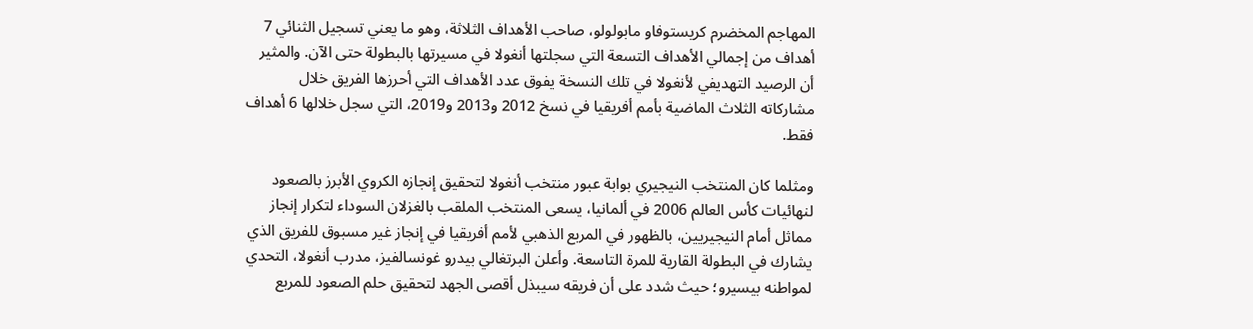المهاجم المخضرم كريستوفاو مابولولو، صاحب الأهداف الثلاثة، وهو ما يعني تسجيل الثنائي 7 أهداف من إجمالي الأهداف التسعة التي سجلتها أنغولا في مسيرتها بالبطولة حتى الآن. والمثير أن الرصيد التهديفي لأنغولا في تلك النسخة يفوق عدد الأهداف التي أحرزها الفريق خلال مشاركاته الثلاث الماضية بأمم أفريقيا في نسخ 2012 و2013 و2019، التي سجل خلالها 6 أهداف فقط.

ومثلما كان المنتخب النيجيري بوابة عبور منتخب أنغولا لتحقيق إنجازه الكروي الأبرز بالصعود لنهائيات كأس العالم 2006 في ألمانيا، يسعى المنتخب الملقب بالغزلان السوداء لتكرار إنجاز مماثل أمام النيجيريين، بالظهور في المربع الذهبي لأمم أفريقيا في إنجاز غير مسبوق للفريق الذي يشارك في البطولة القارية للمرة التاسعة. وأعلن البرتغالي بيدرو غونسالفيز، مدرب أنغولا، التحدي لمواطنه بيسيرو؛ حيث شدد على أن فريقه سيبذل أقصى الجهد لتحقيق حلم الصعود للمربع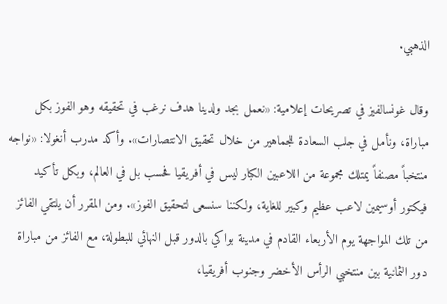الذهبي.

وقال غونسالفيز في تصريحات إعلامية: «نعمل بجد ولدينا هدف نرغب في تحقيقه وهو الفوز بكل مباراة، ونأمل في جلب السعادة للجماهير من خلال تحقيق الانتصارات». وأكد مدرب أنغولا: «نواجه منتخباً مصنفاً يمتلك مجموعة من اللاعبين الكبار ليس في أفريقيا فحسب بل في العالم، وبكل تأكيد فيكتور أوسيمين لاعب عظيم وكبير للغاية، ولكننا سنسعى لتحقيق الفوز». ومن المقرر أن يلتقي الفائز من تلك المواجهة يوم الأربعاء القادم في مدينة بواكي بالدور قبل النهائي للبطولة، مع الفائز من مباراة دور الثمانية بين منتخبي الرأس الأخضر وجنوب أفريقيا،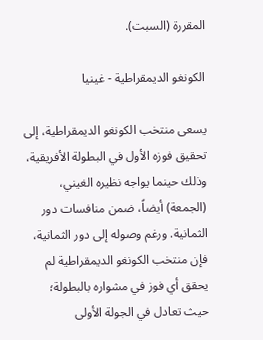المقررة (السبت).

الكونغو الديمقراطية - غينيا

يسعى منتخب الكونغو الديمقراطية، إلى تحقيق فوزه الأول في البطولة الأفريقية، وذلك حينما يواجه نظيره الغيني، (الجمعة) أيضاً، ضمن منافسات دور الثمانية. ورغم وصوله إلى دور الثمانية، فإن منتخب الكونغو الديمقراطية لم يحقق أي فوز في مشواره بالبطولة؛ حيث تعادل في الجولة الأولى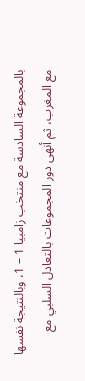بالمجموعة السادسة مع منتخب زامبيا 1 – 1، وبالنتيجة نفسها مع المغرب، ثم أنهى دور المجموعات بالتعادل السلبي مع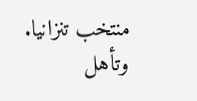منتخب تنزانيا. وتأهل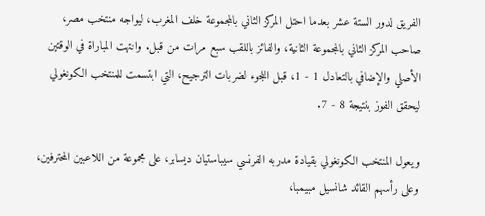الفريق لدور الستة عشر بعدما احتل المركز الثاني بالمجموعة خلف المغرب، ليواجه منتخب مصر، صاحب المركز الثاني بالمجموعة الثانية، والفائز باللقب سبع مرات من قبل. وانتهت المباراة في الوقتين الأصلي والإضافي بالتعادل 1 - 1، قبل اللجوء لضربات الترجيح، التي ابتسمت للمنتخب الكونغولي ليحقق الفوز بنتيجة 8 - 7.

ويعول المنتخب الكونغولي بقيادة مدربه الفرنسي سيباستيان ديسابر، على مجموعة من اللاعبين المحترفين، وعلى رأسهم القائد شانسيل مبيمبا،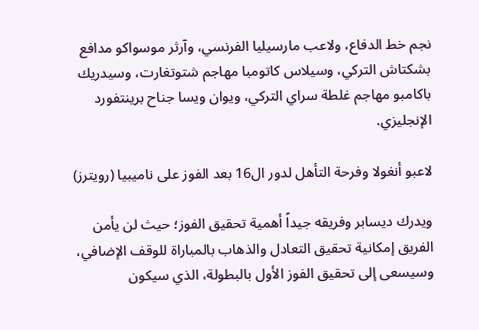نجم خط الدفاع، ولاعب مارسيليا الفرنسي، وآرثر موسواكو مدافع بشكتاش التركي، وسيلاس كاتومبا مهاجم شتوتغارت، وسيدريك باكامبو مهاجم غلطة سراي التركي، ويوان ويسا جناح برينتفورد الإنجليزي.

لاعبو أنغولا وفرحة التأهل لدور ال16 بعد الفوز على ناميبيا (رويترز)

ويدرك ديسابر وفريقه جيداً أهمية تحقيق الفوز؛ حيث لن يأمن الفريق إمكانية تحقيق التعادل والذهاب بالمباراة للوقف الإضافي، وسيسعى إلى تحقيق الفوز الأول بالبطولة، الذي سيكون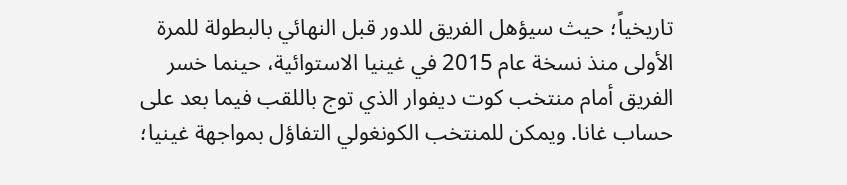تاريخياً؛ حيث سيؤهل الفريق للدور قبل النهائي بالبطولة للمرة الأولى منذ نسخة عام 2015 في غينيا الاستوائية، حينما خسر الفريق أمام منتخب كوت ديفوار الذي توج باللقب فيما بعد على حساب غانا. ويمكن للمنتخب الكونغولي التفاؤل بمواجهة غينيا؛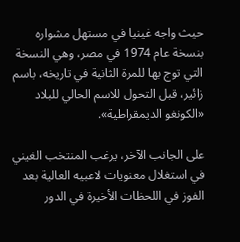حيث واجه غينيا في مستهل مشواره بنسخة عام 1974 في مصر، وهي النسخة التي توج بها للمرة الثانية في تاريخه، باسم زائير، قبل التحول للاسم الحالي للبلاد «الكونغو الديمقراطية».

على الجانب الآخر، يرغب المنتخب الغيني في استغلال معنويات لاعبيه العالية بعد الفوز في اللحظات الأخيرة في الدور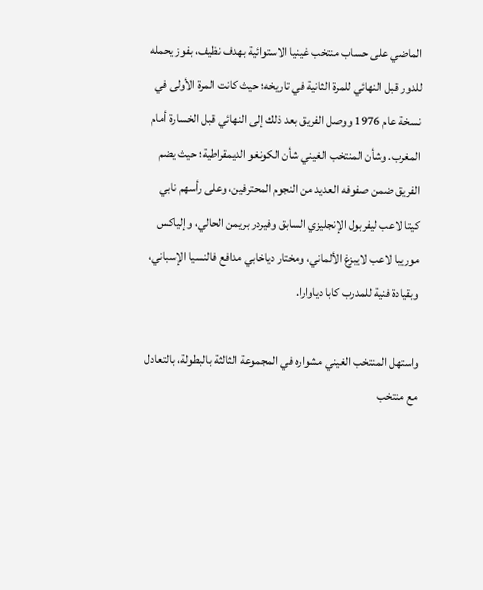الماضي على حساب منتخب غينيا الاستوائية بهدف نظيف، بفوز يحمله للدور قبل النهائي للمرة الثانية في تاريخه؛ حيث كانت المرة الأولى في نسخة عام 1976 ووصل الفريق بعد ذلك إلى النهائي قبل الخسارة أمام المغرب. وشأن المنتخب الغيني شأن الكونغو الديمقراطية؛ حيث يضم الفريق ضمن صفوفه العديد من النجوم المحترفين، وعلى رأسهم نابي كيتا لاعب ليفربول الإنجليزي السابق وفيردر بريمن الحالي، وإلياكس موريبا لاعب لايبزغ الألماني، ومختار دياخابي مدافع فالنسيا الإسباني، وبقيادة فنية للمدرب كابا دياوارا.

واستهل المنتخب الغيني مشواره في المجموعة الثالثة بالبطولة، بالتعادل مع منتخب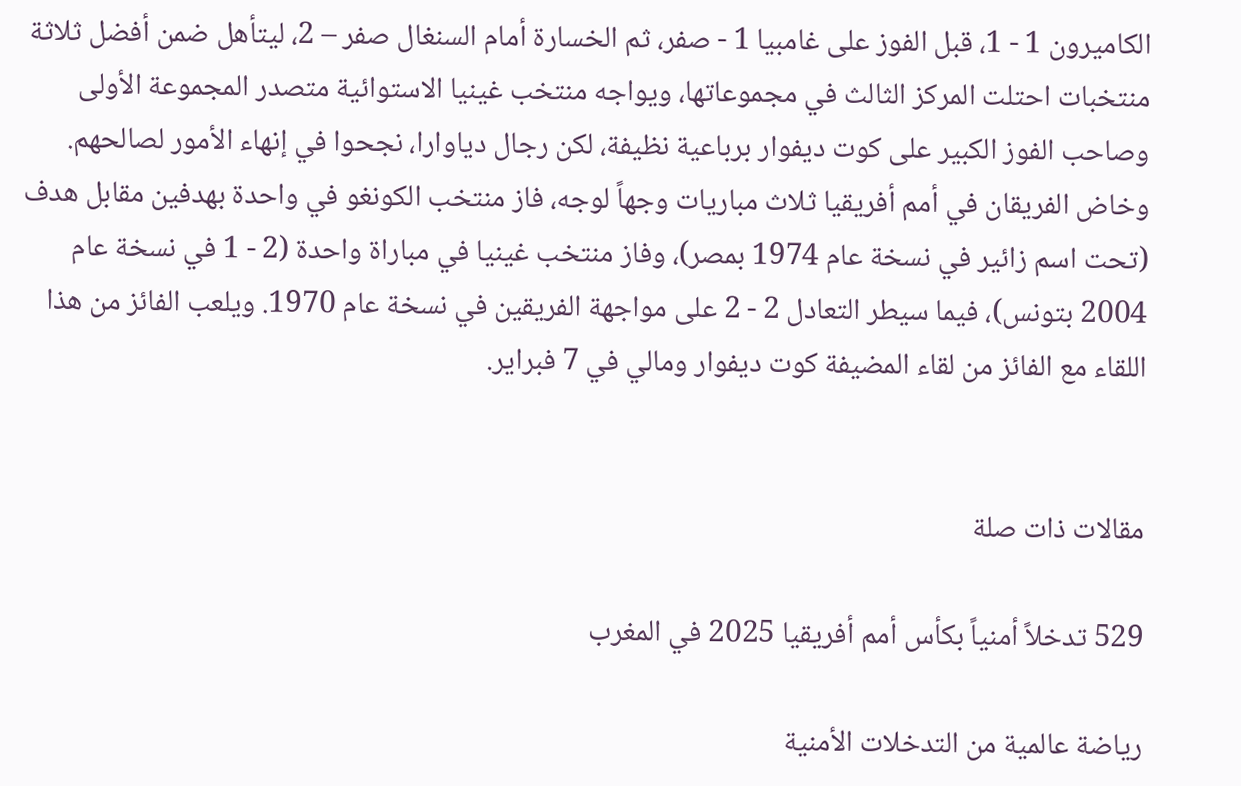الكاميرون 1 - 1، قبل الفوز على غامبيا 1 - صفر، ثم الخسارة أمام السنغال صفر – 2، ليتأهل ضمن أفضل ثلاثة منتخبات احتلت المركز الثالث في مجموعاتها، ويواجه منتخب غينيا الاستوائية متصدر المجموعة الأولى وصاحب الفوز الكبير على كوت ديفوار برباعية نظيفة، لكن رجال دياوارا، نجحوا في إنهاء الأمور لصالحهم. وخاض الفريقان في أمم أفريقيا ثلاث مباريات وجهاً لوجه، فاز منتخب الكونغو في واحدة بهدفين مقابل هدف (تحت اسم زائير في نسخة عام 1974 بمصر)، وفاز منتخب غينيا في مباراة واحدة (2 - 1 في نسخة عام 2004 بتونس)، فيما سيطر التعادل 2 - 2 على مواجهة الفريقين في نسخة عام 1970. ويلعب الفائز من هذا اللقاء مع الفائز من لقاء المضيفة كوت ديفوار ومالي في 7 فبراير.


مقالات ذات صلة

529 تدخلاً أمنياً بكأس أمم أفريقيا 2025 في المغرب

رياضة عالمية من التدخلات الأمنية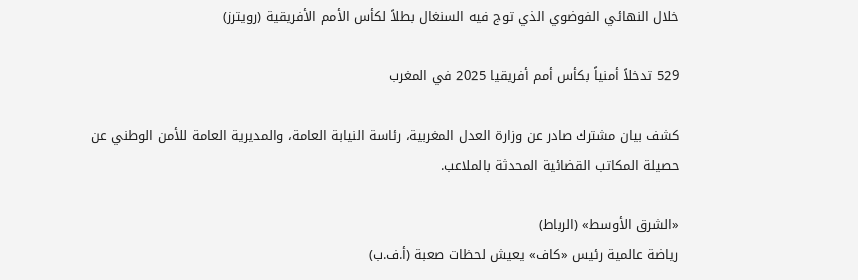خلال النهائي الفوضوي الذي توج فيه السنغال بطلاً لكأس الأمم الأفريقية (رويترز)

529 تدخلاً أمنياً بكأس أمم أفريقيا 2025 في المغرب

كشف بيان مشترك صادر عن وزارة العدل المغربية، رئاسة النيابة العامة، والمديرية العامة للأمن الوطني عن حصيلة المكاتب القضائية المحدثة بالملاعب.

«الشرق الأوسط» (الرباط)
رياضة عالمية رئيس «كاف» يعيش لحظات صعبة (أ.ف.ب)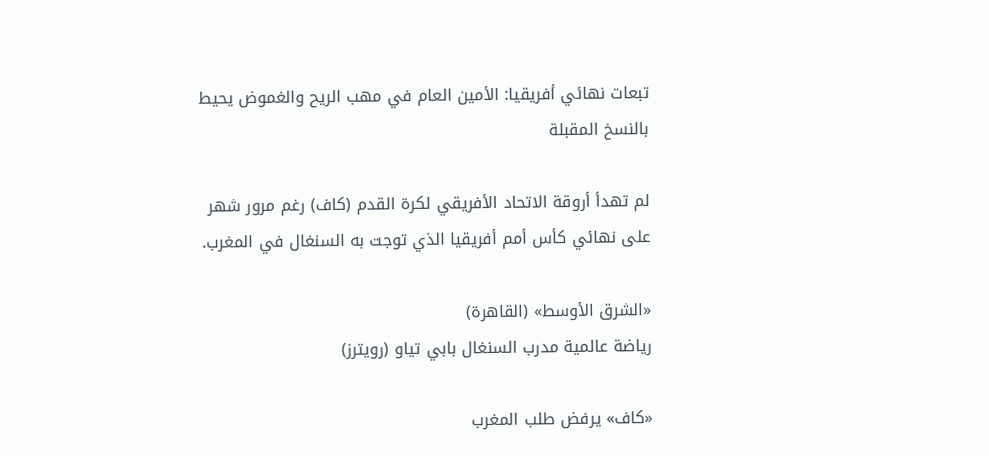تبعات نهائي أفريقيا: الأمين العام في مهب الريح والغموض يحيط بالنسخ المقبلة

لم تهدأ أروقة الاتحاد الأفريقي لكرة القدم (كاف) رغم مرور شهر على نهائي كأس أمم أفريقيا الذي توجت به السنغال في المغرب.

«الشرق الأوسط» (القاهرة)
رياضة عالمية مدرب السنغال بابي تياو (رويترز)

«كاف» يرفض طلب المغرب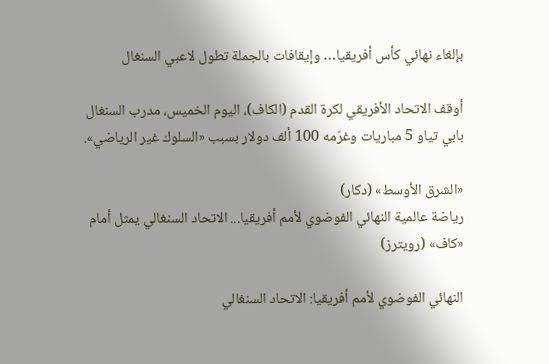بإلغاء نهائي كأس أفريقيا… وإيقافات بالجملة تطول لاعبي السنغال

أوقف الاتحاد الأفريقي لكرة القدم (الكاف)، اليوم الخميس، مدرب السنغال بابي تياو 5 مباريات وغرّمه 100 ألف دولار بسبب «السلوك غير الرياضي».

«الشرق الأوسط» (دكار)
رياضة عالمية النهائي الفوضوي لأمم أفريقيا... الاتحاد السنغالي يمثل أمام «كاف» (رويترز)

النهائي الفوضوي لأمم أفريقيا: الاتحاد السنغالي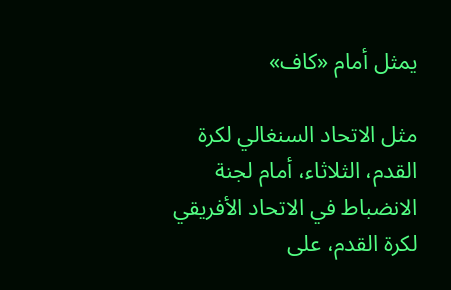يمثل أمام «كاف»

مثل الاتحاد السنغالي لكرة القدم، الثلاثاء، أمام لجنة الانضباط في الاتحاد الأفريقي لكرة القدم، على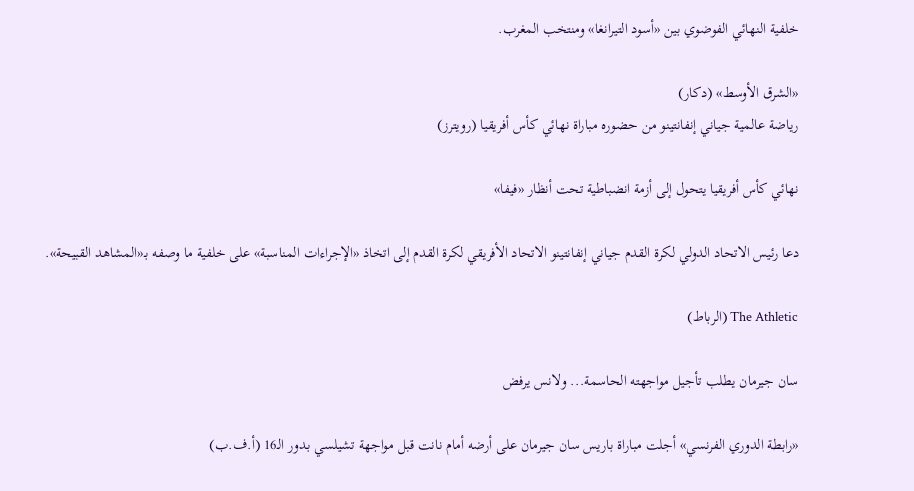خلفية النهائي الفوضوي بين «أسود التيرانغا» ومنتخب المغرب.

«الشرق الأوسط» (دكار)
رياضة عالمية جياني إنفانتينو من حضوره مباراة نهائي كأس أفريقيا (رويترز)

نهائي كأس أفريقيا يتحول إلى أزمة انضباطية تحت أنظار «فيفا»

دعا رئيس الاتحاد الدولي لكرة القدم جياني إنفانتينو الاتحاد الأفريقي لكرة القدم إلى اتخاذ «الإجراءات المناسبة» على خلفية ما وصفه بـ«المشاهد القبيحة».

The Athletic (الرباط)

سان جيرمان يطلب تأجيل مواجهته الحاسمة... ولانس يرفض

«رابطة الدوري الفرنسي» أجلت مباراة باريس سان جيرمان على أرضه أمام نانت قبل مواجهة تشيلسي بدور الـ16 (أ.ف.ب)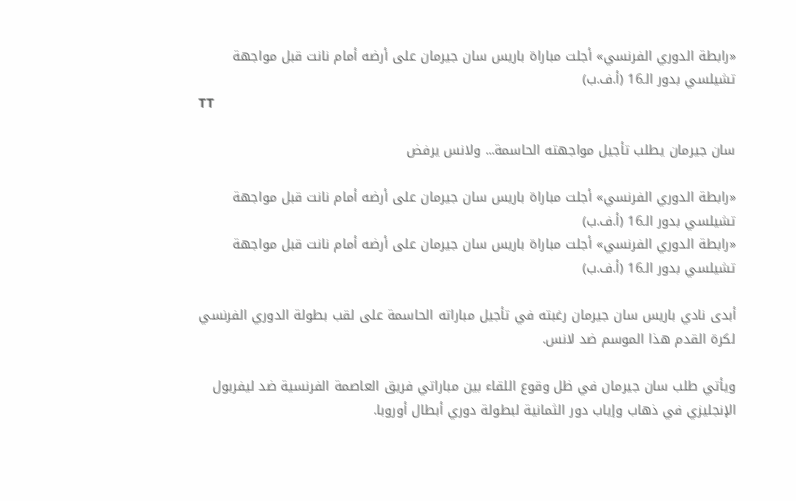«رابطة الدوري الفرنسي» أجلت مباراة باريس سان جيرمان على أرضه أمام نانت قبل مواجهة تشيلسي بدور الـ16 (أ.ف.ب)
TT

سان جيرمان يطلب تأجيل مواجهته الحاسمة... ولانس يرفض

«رابطة الدوري الفرنسي» أجلت مباراة باريس سان جيرمان على أرضه أمام نانت قبل مواجهة تشيلسي بدور الـ16 (أ.ف.ب)
«رابطة الدوري الفرنسي» أجلت مباراة باريس سان جيرمان على أرضه أمام نانت قبل مواجهة تشيلسي بدور الـ16 (أ.ف.ب)

أبدى نادي باريس سان جيرمان رغبته في تأجيل مباراته الحاسمة على لقب بطولة الدوري الفرنسي لكرة القدم هذا الموسم ضد لانس.

ويأتي طلب سان جيرمان في ظل وقوع اللقاء بين مباراتي فريق العاصمة الفرنسية ضد ليفربول الإنجليزي في ذهاب وإياب دور الثمانية لبطولة دوري أبطال أوروبا.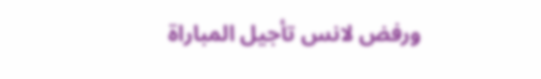ورفض لانس تأجيل المباراة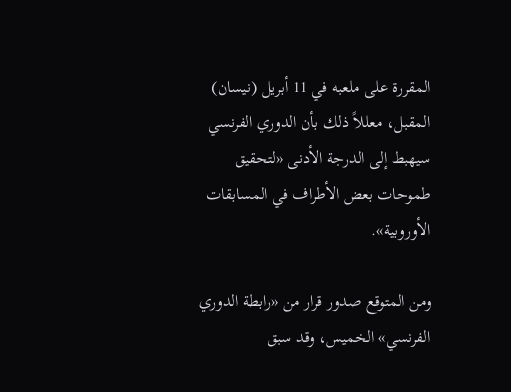المقررة على ملعبه في 11 أبريل (نيسان) المقبل، معللاً ذلك بأن الدوري الفرنسي سيهبط إلى الدرجة الأدنى «لتحقيق طموحات بعض الأطراف في المسابقات الأوروبية».

ومن المتوقع صدور قرار من «رابطة الدوري الفرنسي» الخميس، وقد سبق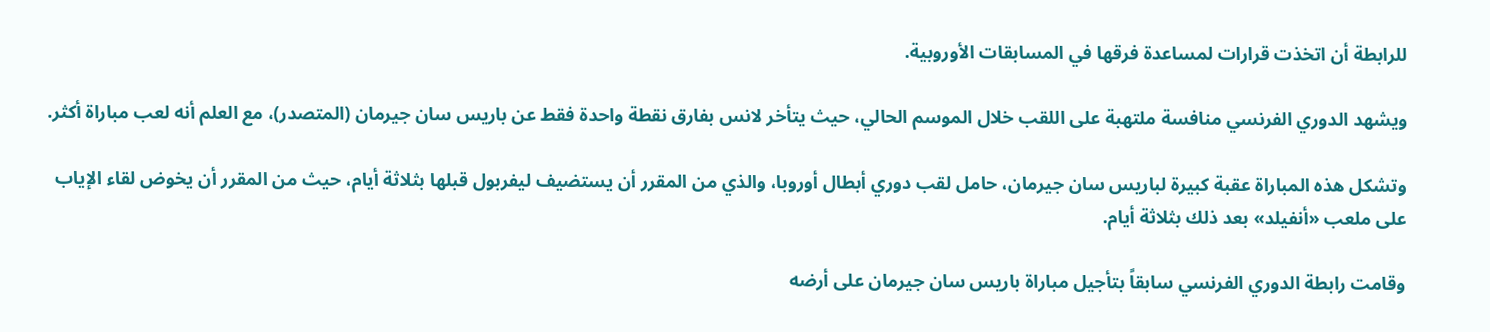للرابطة أن اتخذت قرارات لمساعدة فرقها في المسابقات الأوروبية.

ويشهد الدوري الفرنسي منافسة ملتهبة على اللقب خلال الموسم الحالي، حيث يتأخر لانس بفارق نقطة واحدة فقط عن باريس سان جيرمان (المتصدر)، مع العلم أنه لعب مباراة أكثر.

وتشكل هذه المباراة عقبة كبيرة لباريس سان جيرمان، حامل لقب دوري أبطال أوروبا، والذي من المقرر أن يستضيف ليفربول قبلها بثلاثة أيام، حيث من المقرر أن يخوض لقاء الإياب على ملعب «أنفيلد» بعد ذلك بثلاثة أيام.

وقامت رابطة الدوري الفرنسي سابقاً بتأجيل مباراة باريس سان جيرمان على أرضه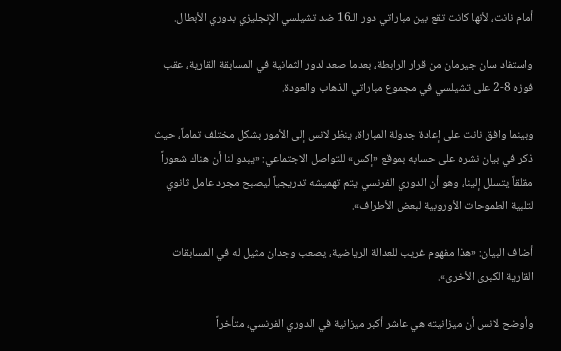أمام نانت، لأنها كانت تقع بين مباراتي دور الـ16 ضد تشيلسي الإنجليزي بدوري الأبطال.

واستفاد سان جيرمان من قرار الرابطة، بعدما صعد لدور الثمانية في المسابقة القارية، عقب فوزه 8-2 على تشيلسي في مجموع مباراتي الذهاب والعودة.

وبينما وافق نانت على إعادة جدولة المباراة، ينظر لانس إلى الأمور بشكل مختلف تماماً، حيث ذكر في بيان نشره على حسابه بموقع «إكس» للتواصل الاجتماعي: «يبدو لنا أن هناك شعوراً مقلقاً يتسلل إلينا، وهو أن الدوري الفرنسي يتم تهميشه تدريجياً ليصبح مجرد عامل ثانوي لتلبية الطموحات الأوروبية لبعض الأطراف».

أضاف البيان: «هذا مفهوم غريب للعدالة الرياضية، يصعب وجدان مثيل له في المسابقات القارية الكبرى الأخرى».

وأوضح لانس أن ميزانيته هي عاشر أكبر ميزانية في الدوري الفرنسي، متأخراً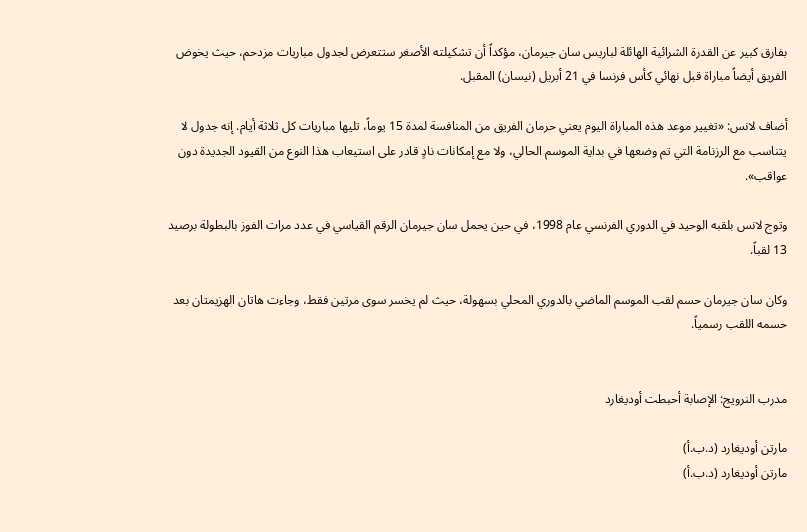بفارق كبير عن القدرة الشرائية الهائلة لباريس سان جيرمان، مؤكداً أن تشكيلته الأصغر ستتعرض لجدول مباريات مزدحم، حيث يخوض الفريق أيضاً مباراة قبل نهائي كأس فرنسا في 21 أبريل (نيسان) المقبل.

أضاف لانس: «تغيير موعد هذه المباراة اليوم يعني حرمان الفريق من المنافسة لمدة 15 يوماً، تليها مباريات كل ثلاثة أيام. إنه جدول لا يتناسب مع الرزنامة التي تم وضعها في بداية الموسم الحالي، ولا مع إمكانات نادٍ قادر على استيعاب هذا النوع من القيود الجديدة دون عواقب».

وتوج لانس بلقبه الوحيد في الدوري الفرنسي عام 1998، في حين يحمل سان جيرمان الرقم القياسي في عدد مرات الفوز بالبطولة برصيد 13 لقباً.

وكان سان جيرمان حسم لقب الموسم الماضي بالدوري المحلي بسهولة، حيث لم يخسر سوى مرتين فقط، وجاءت هاتان الهزيمتان بعد حسمه اللقب رسمياً.


مدرب النرويج: الإصابة أحبطت أوديغارد

مارتن أوديغارد (د.ب.أ)
مارتن أوديغارد (د.ب.أ)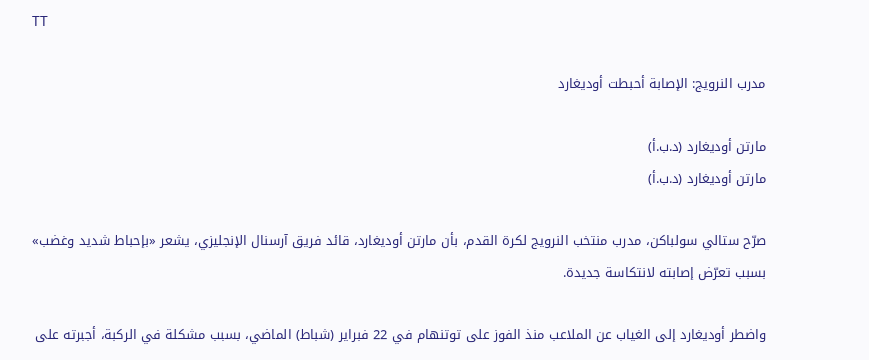TT

مدرب النرويج: الإصابة أحبطت أوديغارد

مارتن أوديغارد (د.ب.أ)
مارتن أوديغارد (د.ب.أ)

صرّح ستالي سولباكن، مدرب منتخب النرويج لكرة القدم، بأن مارتن أوديغارد، قائد فريق آرسنال الإنجليزي، يشعر «بإحباط شديد وغضب» بسبب تعرّض إصابته لانتكاسة جديدة.

واضطر أوديغارد إلى الغياب عن الملاعب منذ الفوز على توتنهام في 22 فبراير (شباط) الماضي، بسبب مشكلة في الركبة، أجبرته على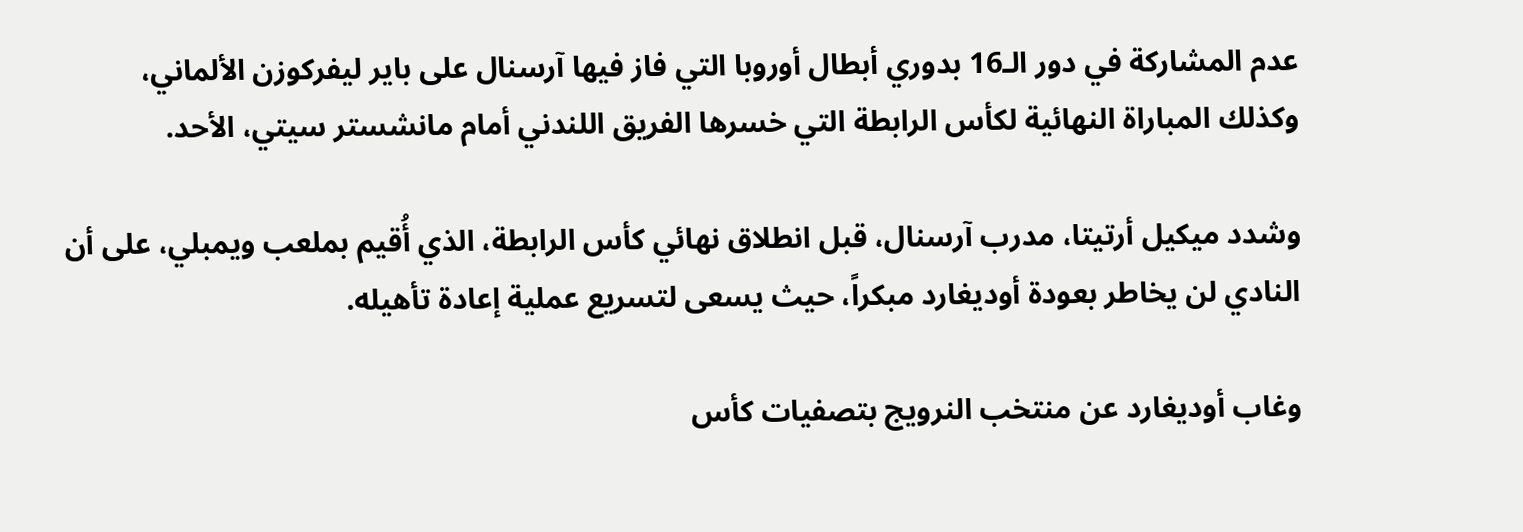عدم المشاركة في دور الـ16 بدوري أبطال أوروبا التي فاز فيها آرسنال على باير ليفركوزن الألماني، وكذلك المباراة النهائية لكأس الرابطة التي خسرها الفريق اللندني أمام مانشستر سيتي، الأحد.

وشدد ميكيل أرتيتا، مدرب آرسنال، قبل انطلاق نهائي كأس الرابطة، الذي أُقيم بملعب ويمبلي، على أن النادي لن يخاطر بعودة أوديغارد مبكراً، حيث يسعى لتسريع عملية إعادة تأهيله.

وغاب أوديغارد عن منتخب النرويج بتصفيات كأس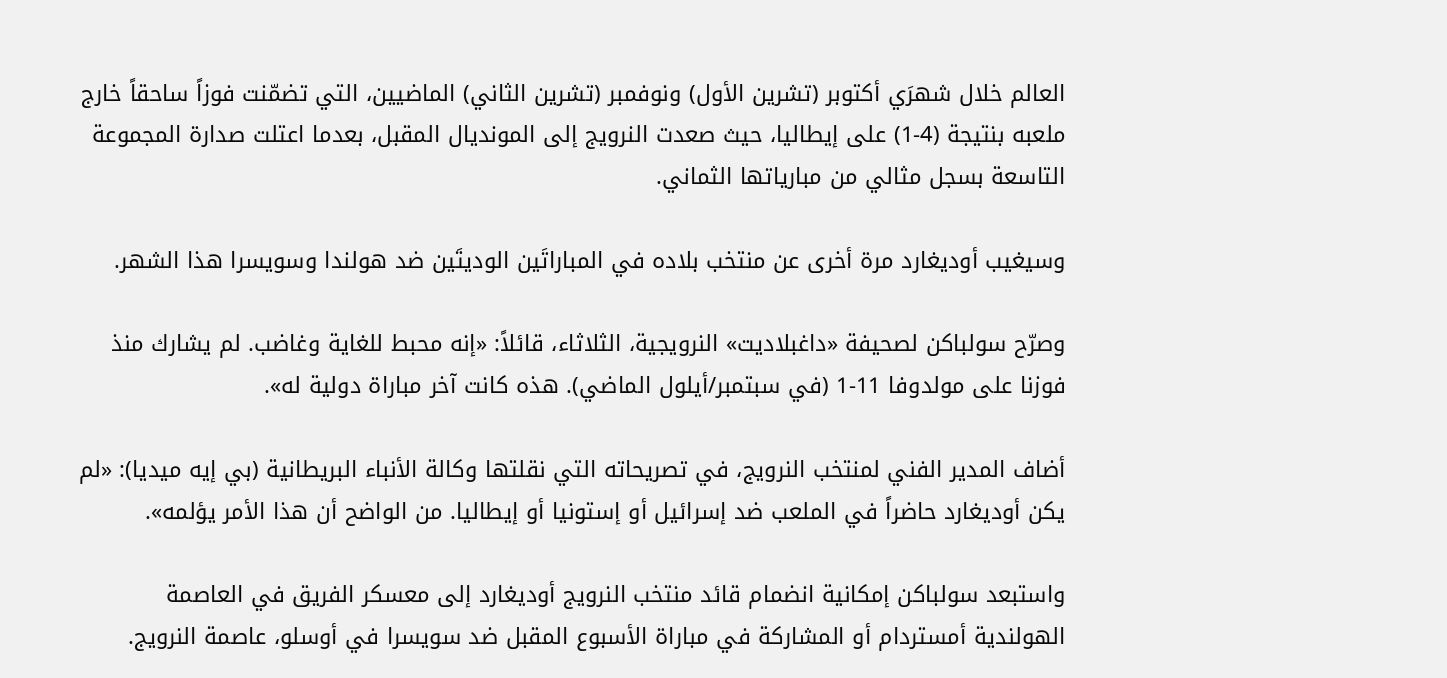العالم خلال شهرَي أكتوبر (تشرين الأول) ونوفمبر (تشرين الثاني) الماضيين، التي تضمّنت فوزاً ساحقاً خارج ملعبه بنتيجة (4-1) على إيطاليا، حيث صعدت النرويج إلى المونديال المقبل، بعدما اعتلت صدارة المجموعة التاسعة بسجل مثالي من مبارياتها الثماني.

وسيغيب أوديغارد مرة أخرى عن منتخب بلاده في المباراتَين الوديتَين ضد هولندا وسويسرا هذا الشهر.

وصرّح سولباكن لصحيفة «داغبلاديت» النرويجية، الثلاثاء، قائلاً: «إنه محبط للغاية وغاضب. لم يشارك منذ فوزنا على مولدوفا 11-1 (في سبتمبر/أيلول الماضي). هذه كانت آخر مباراة دولية له».

أضاف المدير الفني لمنتخب النرويج، في تصريحاته التي نقلتها وكالة الأنباء البريطانية (بي إيه ميديا): «لم يكن أوديغارد حاضراً في الملعب ضد إسرائيل أو إستونيا أو إيطاليا. من الواضح أن هذا الأمر يؤلمه».

واستبعد سولباكن إمكانية انضمام قائد منتخب النرويج أوديغارد إلى معسكر الفريق في العاصمة الهولندية أمستردام أو المشاركة في مباراة الأسبوع المقبل ضد سويسرا في أوسلو، عاصمة النرويج.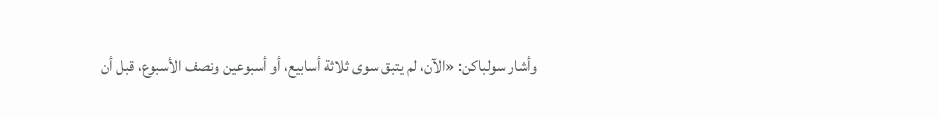وأشار سولباكن: «الآن، لم يتبق سوى ثلاثة أسابيع، أو أسبوعين ونصف الأسبوع، قبل أن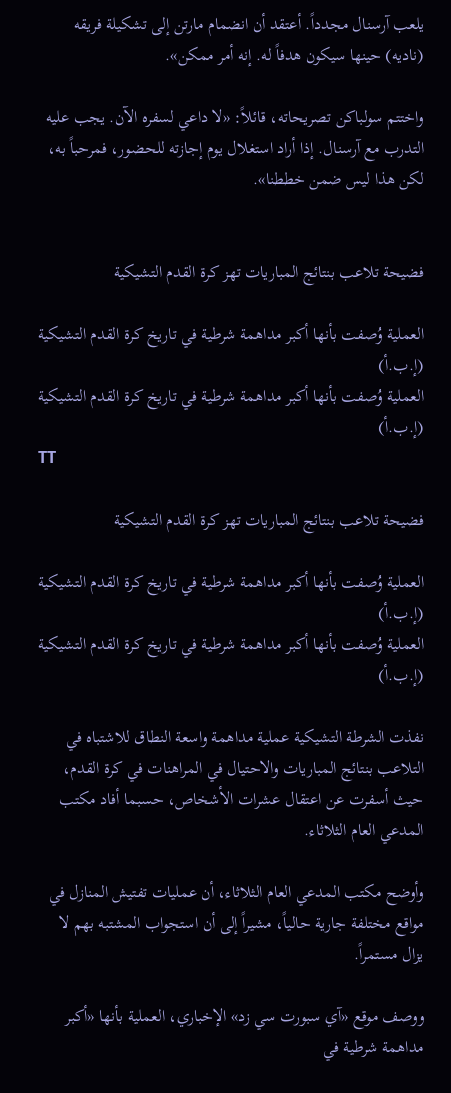يلعب آرسنال مجدداً. أعتقد أن انضمام مارتن إلى تشكيلة فريقه (ناديه) حينها سيكون هدفاً له. إنه أمر ممكن».

واختتم سولباكن تصريحاته، قائلاً: «لا داعي لسفره الآن. يجب عليه التدرب مع آرسنال. إذا أراد استغلال يوم إجازته للحضور، فمرحباً به، لكن هذا ليس ضمن خططنا».


فضيحة تلاعب بنتائج المباريات تهز كرة القدم التشيكية

العملية وُصفت بأنها أكبر مداهمة شرطية في تاريخ كرة القدم التشيكية (إ.ب.أ)
العملية وُصفت بأنها أكبر مداهمة شرطية في تاريخ كرة القدم التشيكية (إ.ب.أ)
TT

فضيحة تلاعب بنتائج المباريات تهز كرة القدم التشيكية

العملية وُصفت بأنها أكبر مداهمة شرطية في تاريخ كرة القدم التشيكية (إ.ب.أ)
العملية وُصفت بأنها أكبر مداهمة شرطية في تاريخ كرة القدم التشيكية (إ.ب.أ)

نفذت الشرطة التشيكية عملية مداهمة واسعة النطاق للاشتباه في التلاعب بنتائج المباريات والاحتيال في المراهنات في كرة القدم، حيث أسفرت عن اعتقال عشرات الأشخاص، حسبما أفاد مكتب المدعي العام الثلاثاء.

وأوضح مكتب المدعي العام الثلاثاء، أن عمليات تفتيش المنازل في مواقع مختلفة جارية حالياً، مشيراً إلى أن استجواب المشتبه بهم لا يزال مستمراً.

ووصف موقع «آي سبورت سي زد» الإخباري، العملية بأنها «أكبر مداهمة شرطية في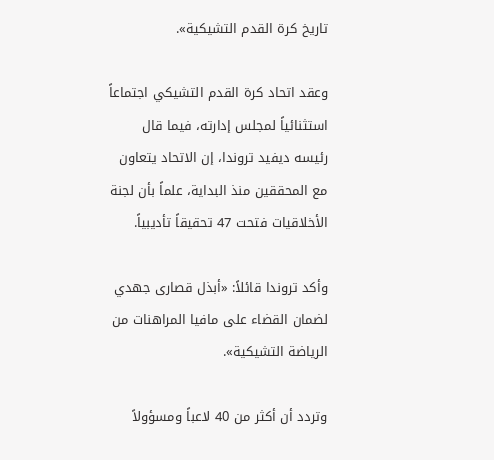تاريخ كرة القدم التشيكية».

وعقد اتحاد كرة القدم التشيكي اجتماعاً استثنائياً لمجلس إدارته، فيما قال رئيسه ديفيد تروندا، إن الاتحاد يتعاون مع المحققين منذ البداية، علماً بأن لجنة الأخلاقيات فتحت 47 تحقيقاً تأديبياً.

وأكد تروندا قائلاً: «أبذل قصارى جهدي لضمان القضاء على مافيا المراهنات من الرياضة التشيكية».

وتردد أن أكثر من 40 لاعباً ومسؤولاً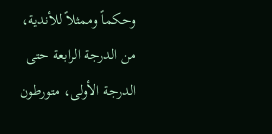وحكماً وممثلاً للأندية، من الدرجة الرابعة حتى الدرجة الأولى، متورطون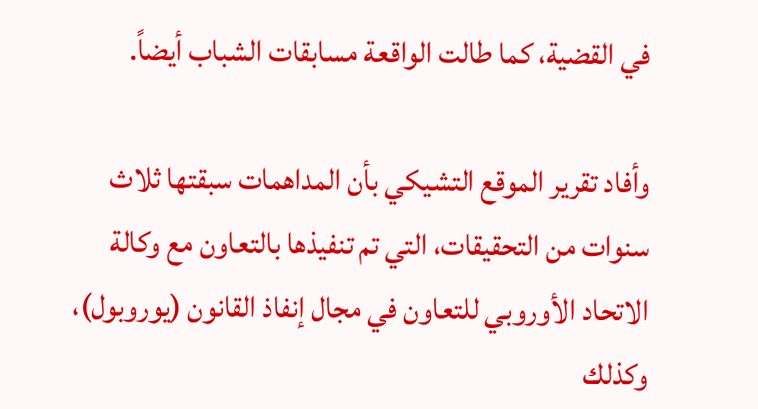في القضية، كما طالت الواقعة مسابقات الشباب أيضاً.

وأفاد تقرير الموقع التشيكي بأن المداهمات سبقتها ثلاث سنوات من التحقيقات، التي تم تنفيذها بالتعاون مع وكالة الاتحاد الأوروبي للتعاون في مجال إنفاذ القانون (يوروبول)، وكذلك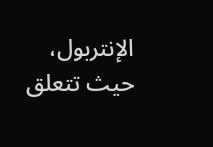الإنتربول، حيث تتعلق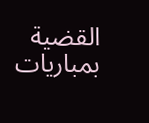القضية بمباريات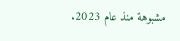مشبوهة منذ عام 2023.